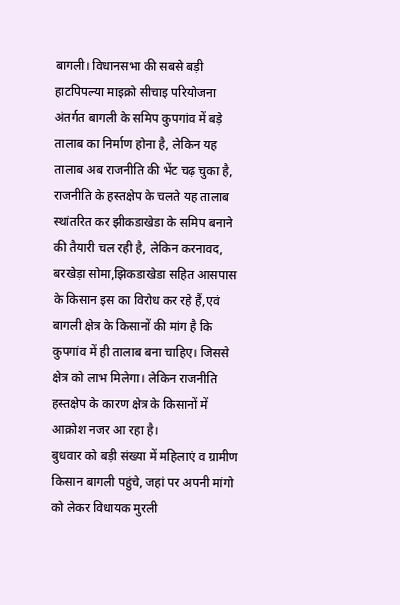बागली। विधानसभा की सबसे बड़ी हाटपिपल्या माइक्रो सीचाइ परियोजना अंतर्गत बागली के समिप कुपगांव में बड़े तालाब का निर्माण होना है, लेकिन यह तालाब अब राजनीति की भेंट चढ़ चुका है, राजनीति के हस्तक्षेप के चलते यह तालाब स्थांतरित कर झीकडाखेडा के समिप बनाने की तैयारी चल रही है, लेकिन करनावद, बरखेड़ा सोमा,झिकडाखेडा सहित आसपास के किसान इस का विरोध कर रहे हैं,एवं बागली क्षेत्र के किसानों की मांग है कि कुपगांव में ही तालाब बना चाहिए। जिससे क्षेत्र को लाभ मिलेगा। लेकिन राजनीति हस्तक्षेप के कारण क्षेत्र के किसानों में आक्रोश नजर आ रहा है।
बुधवार को बड़ी संख्या में महिलाएं व ग्रामीण किसान बागली पहुंचे, जहां पर अपनी मांगो को लेकर विधायक मुरली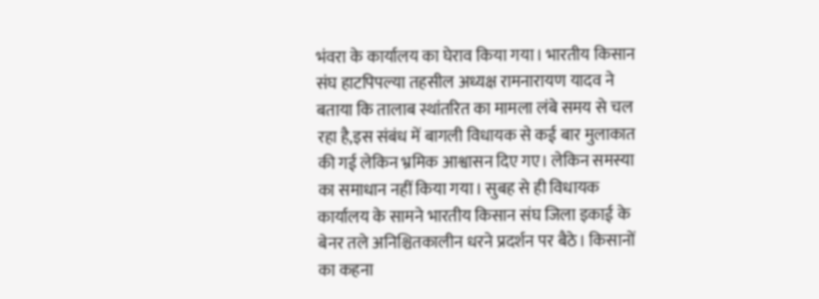भंवरा के कार्यालय का घेराव किया गया। भारतीय किसान संघ हाटपिपल्या तहसील अध्यक्ष रामनारायण यादव ने बताया कि तालाब स्थांतरित का मामला लंबे समय से चल रहा है,इस संबंध में बागली विधायक से कई बार मुलाकात की गई लेकिन भ्रमिक आश्वासन दिए गए। लेकिन समस्या का समाधान नहीं किया गया। सुबह से ही विधायक कार्यालय के सामने भारतीय किसान संघ जिला इकाई के बेनर तले अनिश्चितकालीन धरने प्रदर्शन पर बैठे। किसानों का कहना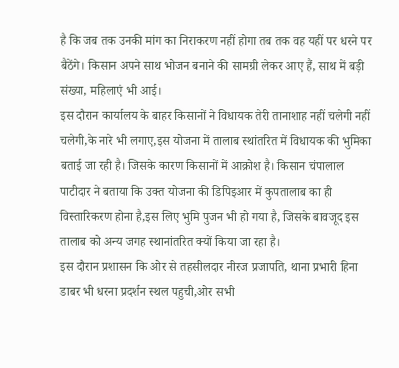है कि जब तक उनकी मांग का निराकरण नहीं होगा तब तक वह यहीं पर धरने पर बैठेंगे। किसान अपने साथ भोजन बनाने की सामग्री लेकर आए हैं, साथ में बड़ी संख्या, महिलाएं भी आई।
इस दौरान कार्यालय के बाहर किसानों ने विधायक तेरी तानाशाह नहीं चलेगी नहीं चलेगी,के नारे भी लगाए,इस योजना में तालाब स्थांतरित में विधायक की भुमिका बताई जा रही है। जिसके कारण किसानों में आक्रोश है। किसान चंपालाल पाटीदार ने बताया कि उक्त योजना की डिपिइआर में कुपतालाब का ही विस्तारिकरण होना है,इस लिए भुमि पुजन भी हो गया है, जिसके बावजूद इस तालाब को अन्य जगह स्थानांतरित क्यों किया जा रहा है।
इस दौरान प्रशासन कि ओर से तहसीलदार नीरज प्रजापति, थाना प्रभारी हिना डाबर भी धरना प्रदर्शन स्थल पहुची,ओर सभी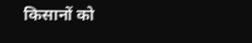किसानों को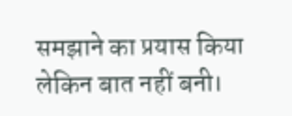समझाने का प्रयास किया लेकिन बात नहीं बनी।